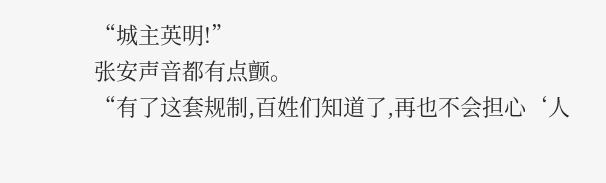“城主英明!”
张安声音都有点颤。
“有了这套规制,百姓们知道了,再也不会担心‘人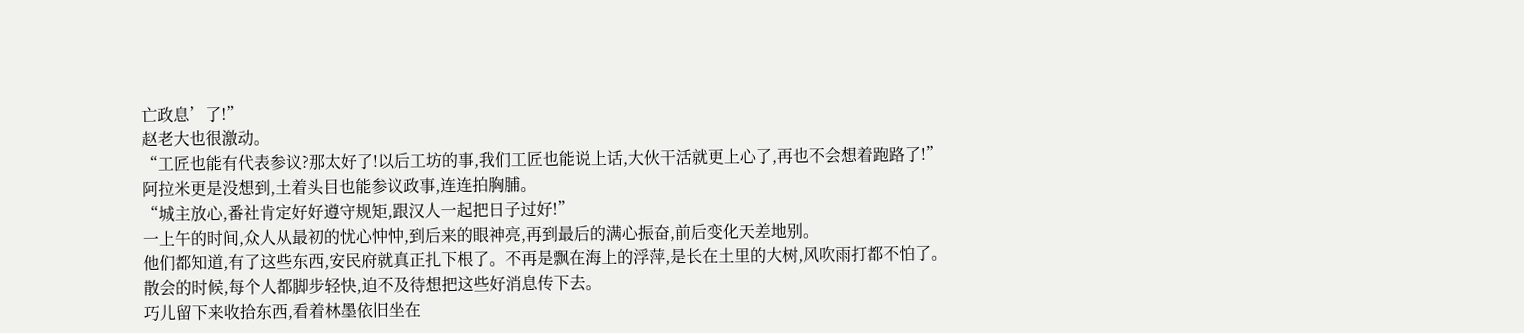亡政息’了!”
赵老大也很激动。
“工匠也能有代表参议?那太好了!以后工坊的事,我们工匠也能说上话,大伙干活就更上心了,再也不会想着跑路了!”
阿拉米更是没想到,土着头目也能参议政事,连连拍胸脯。
“城主放心,番社肯定好好遵守规矩,跟汉人一起把日子过好!”
一上午的时间,众人从最初的忧心忡忡,到后来的眼神亮,再到最后的满心振奋,前后变化天差地别。
他们都知道,有了这些东西,安民府就真正扎下根了。不再是飘在海上的浮萍,是长在土里的大树,风吹雨打都不怕了。
散会的时候,每个人都脚步轻快,迫不及待想把这些好消息传下去。
巧儿留下来收拾东西,看着林墨依旧坐在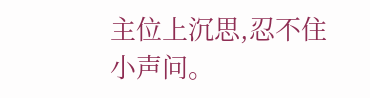主位上沉思,忍不住小声问。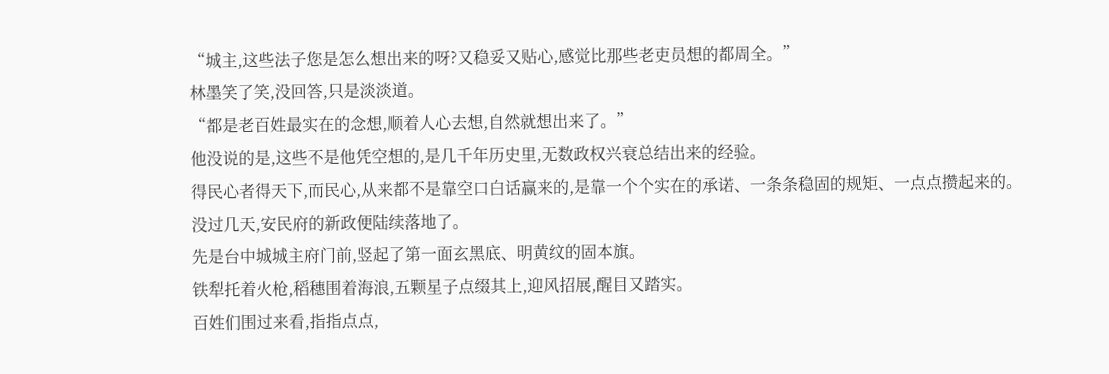“城主,这些法子您是怎么想出来的呀?又稳妥又贴心,感觉比那些老吏员想的都周全。”
林墨笑了笑,没回答,只是淡淡道。
“都是老百姓最实在的念想,顺着人心去想,自然就想出来了。”
他没说的是,这些不是他凭空想的,是几千年历史里,无数政权兴衰总结出来的经验。
得民心者得天下,而民心,从来都不是靠空口白话赢来的,是靠一个个实在的承诺、一条条稳固的规矩、一点点攒起来的。
没过几天,安民府的新政便陆续落地了。
先是台中城城主府门前,竖起了第一面玄黑底、明黄纹的固本旗。
铁犁托着火枪,稻穗围着海浪,五颗星子点缀其上,迎风招展,醒目又踏实。
百姓们围过来看,指指点点,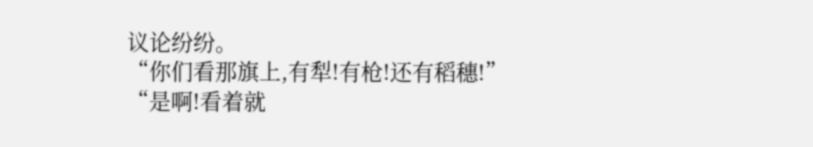议论纷纷。
“你们看那旗上,有犁!有枪!还有稻穗!”
“是啊!看着就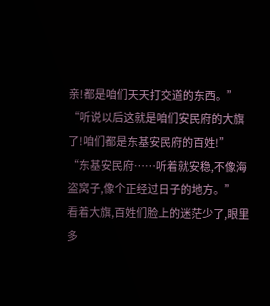亲!都是咱们天天打交道的东西。”
“听说以后这就是咱们安民府的大旗了!咱们都是东基安民府的百姓!”
“东基安民府……听着就安稳,不像海盗窝子,像个正经过日子的地方。”
看着大旗,百姓们脸上的迷茫少了,眼里多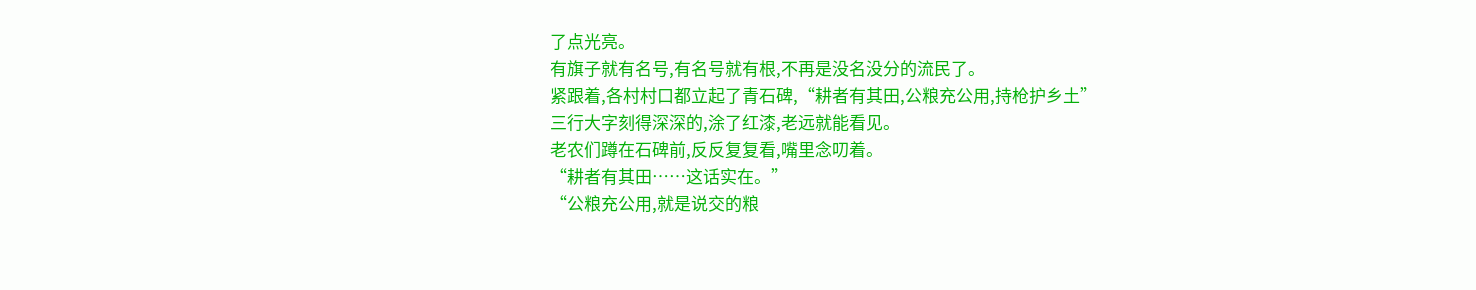了点光亮。
有旗子就有名号,有名号就有根,不再是没名没分的流民了。
紧跟着,各村村口都立起了青石碑,“耕者有其田,公粮充公用,持枪护乡土”
三行大字刻得深深的,涂了红漆,老远就能看见。
老农们蹲在石碑前,反反复复看,嘴里念叨着。
“耕者有其田……这话实在。”
“公粮充公用,就是说交的粮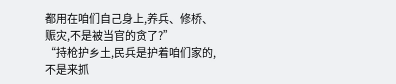都用在咱们自己身上,养兵、修桥、赈灾,不是被当官的贪了?”
“持枪护乡土,民兵是护着咱们家的,不是来抓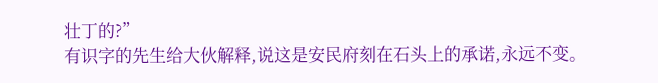壮丁的?”
有识字的先生给大伙解释,说这是安民府刻在石头上的承诺,永远不变。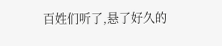百姓们听了,悬了好久的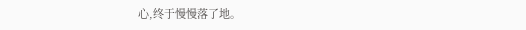心,终于慢慢落了地。